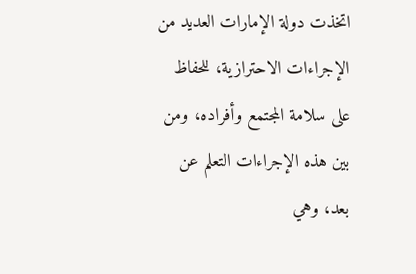اتخذت دولة الإمارات العديد من الإجراءات الاحترازية، للحفاظ على سلامة المجتمع وأفراده، ومن بين هذه الإجراءات التعلم عن بعد، وهي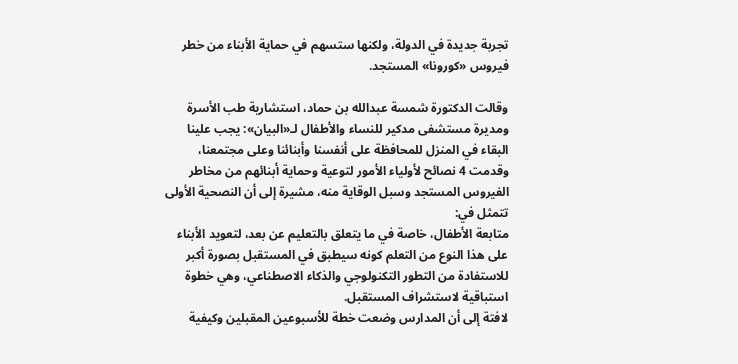تجربة جديدة في الدولة، ولكنها ستسهم في حماية الأبناء من خطر فيروس «كورونا» المستجد.

وقالت الدكتورة شمسة عبدالله بن حماد، استشارية طب الأسرة ومديرة مستشفى مدكير للنساء والأطفال لـ«البيان»: يجب علينا البقاء في المنزل للمحافظة على أنفسنا وأبنائنا وعلى مجتمعنا، وقدمت 4 نصائح لأولياء الأمور لتوعية وحماية أبنائهم من مخاطر الفيروس المستجد وسبل الوقاية منه، مشيرة إلى أن النصحية الأولى تتمثل في:
متابعة الأطفال، خاصة في ما يتعلق بالتعليم عن بعد، لتعويد الأبناء على هذا النوع من التعلم كونه سيطبق في المستقبل بصورة أكبر للاستفادة من التطور التكنولوجي والذكاء الاصطناعي، وهي خطوة استباقية لاستشراف المستقبل.
لافتة إلى أن المدارس وضعت خطة للأسبوعين المقبلين وكيفية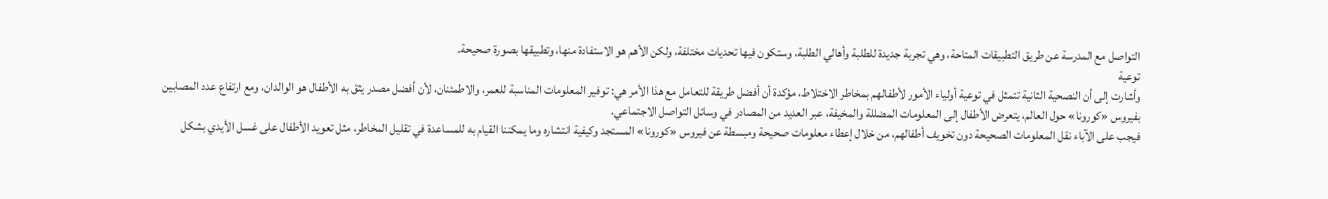التواصل مع المدرسة عن طريق التطبيقات المتاحة، وهي تجربة جديدة للطلبة وأهالي الطلبة، وستكون فيها تحديات مختلفة، ولكن الأهم هو الاستفادة منها، وتطبيقها بصورة صحيحة.
توعية
وأشارت إلى أن النصحية الثانية تتمثل في توعية أولياء الأمور لأطفالهم بمخاطر الاختلاط، مؤكدة أن أفضل طريقة للتعامل مع هذا الأمر هي: توفير المعلومات المناسبة للعمر، والاطمئنان، لأن أفضل مصدر يثق به الأطفال هو الوالدان، ومع ارتفاع عدد المصابين بفيروس «كورونا» حول العالم، يتعرض الأطفال إلى المعلومات المضللة والمخيفة، عبر العديد من المصادر في وسائل التواصل الاجتماعي.
فيجب على الآباء نقل المعلومات الصحيحة دون تخويف أطفالهم، من خلال إعطاء معلومات صحيحة ومبسطة عن فيروس «كورونا» المستجد وكيفية انتشاره وما يمكننا القيام به للمساعدة في تقليل المخاطر، مثل تعويد الأطفال على غسل الأيدي بشكل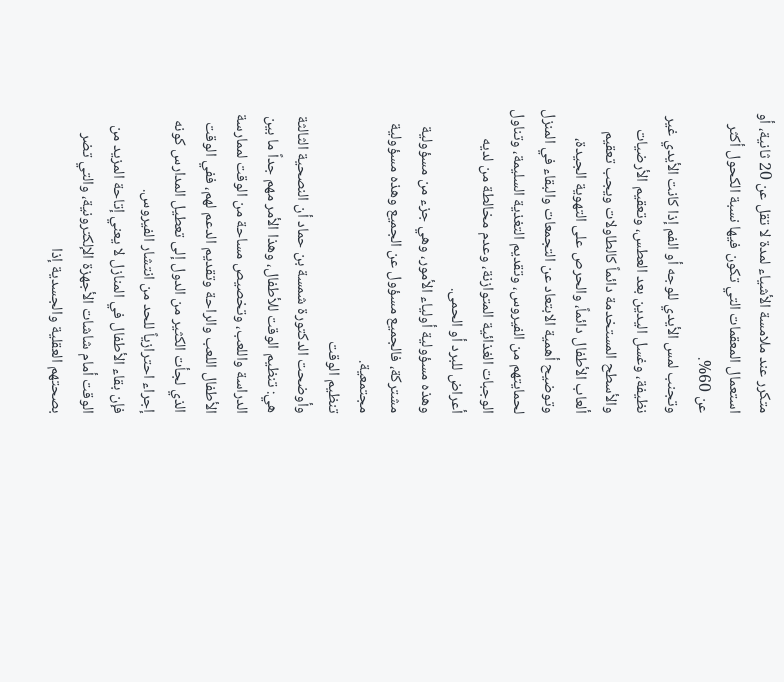متكرر عند ملامسة الأشياء لمدة لا تقل عن 20 ثانية، أو استعمال المعقمات التي تكون فيها نسبة الكحول أكثر عن 60%.
وتجنب لمس الأيدي للوجه أو الفم إذا كانت الأيدي غير نظيفة، وغسل اليدين بعد العطس، وتعقيم الأرضيات والأسطح المستخدمة دائماً كالطاولات ويجب تعقيم ألعاب الأطفال دائماً، والحرص على التهوية الجيدة، وتوضيح أهمية الابتعاد عن التجمعات والبقاء في المنزل لحمايتهم من الفيروس، وتقديم التغذية السليمة، وتناول الوجبات الغذائية المتوازنة، وعدم مخالطة من لديه أعراض للبرد أو الحمى.
وهذه مسؤولية أولياء الأمور، وهي جزء من مسؤولية مشتركة، فالجميع مسؤول عن الجميع وهذه مسؤولية مجتمعية.
تنظيم الوقت
وأوضحت الدكتورة شمسة بن حماد أن النصحية الثالثة هي: تنظيم الوقت للأطفال، وهذا الأمر مهم جداً ما بين الدراسة واللعب، وتخصيص مساحة من الوقت لممارسة الأطفال اللعب والراحة وتقديم الدعم لهم، ففي الوقت الذي لجأت الكثير من الدول إلى تعطيل المدارس كونه إجراء احترازياً للحد من انتشار الفيروس.
فإن بقاء الأطفال في المنازل لا يعني إتاحة المزيد من الوقت أمام شاشات الأجهزة الإلكترونية، والتي تضر بصحتهم العقلية والجسدية إذا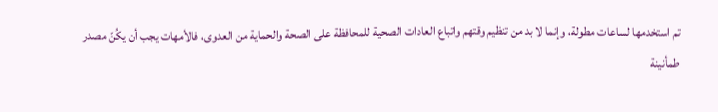تم استخدمها لساعات مطولة، وإنما لا بد من تنظيم وقتهم واتباع العادات الصحية للمحافظة على الصحة والحماية من العدوى، فالأمهات يجب أن يكُنّ مصدر طمأنينة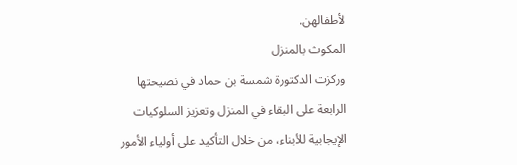لأطفالهن.
المكوث بالمنزل
وركزت الدكتورة شمسة بن حماد في نصيحتها الرابعة على البقاء في المنزل وتعزيز السلوكيات الإيجابية للأبناء، من خلال التأكيد على أولياء الأمور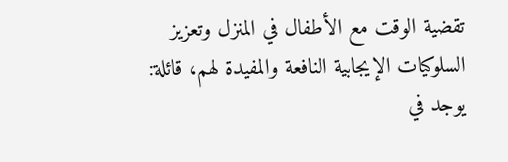تقضية الوقت مع الأطفال في المنزل وتعزيز السلوكيات الإيجابية النافعة والمفيدة لهم، قائلة:
يوجد في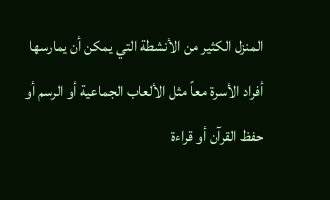المنزل الكثير من الأنشطة التي يمكن أن يمارسها أفراد الأسرة معاً مثل الألعاب الجماعية أو الرسم أو حفظ القرآن أو قراءة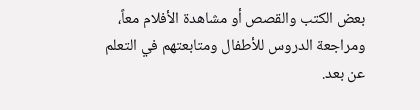بعض الكتب والقصص أو مشاهدة الأفلام معاً، ومراجعة الدروس للأطفال ومتابعتهم في التعلم عن بعد.